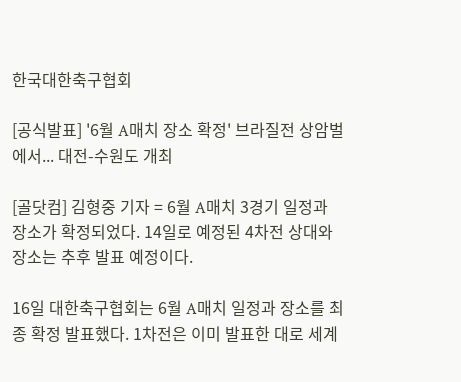한국대한축구협회

[공식발표] '6월 A매치 장소 확정' 브라질전 상암벌에서... 대전-수원도 개최

[골닷컴] 김형중 기자 = 6월 A매치 3경기 일정과 장소가 확정되었다. 14일로 예정된 4차전 상대와 장소는 추후 발표 예정이다.

16일 대한축구협회는 6월 A매치 일정과 장소를 최종 확정 발표했다. 1차전은 이미 발표한 대로 세계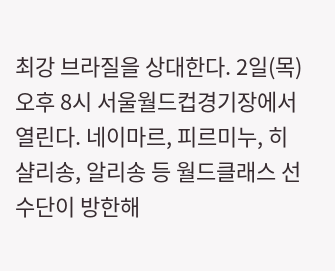최강 브라질을 상대한다. 2일(목) 오후 8시 서울월드컵경기장에서 열린다. 네이마르, 피르미누, 히샬리송, 알리송 등 월드클래스 선수단이 방한해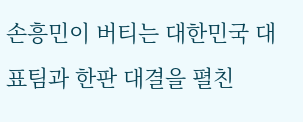손흥민이 버티는 대한민국 대표팀과 한판 대결을 펼친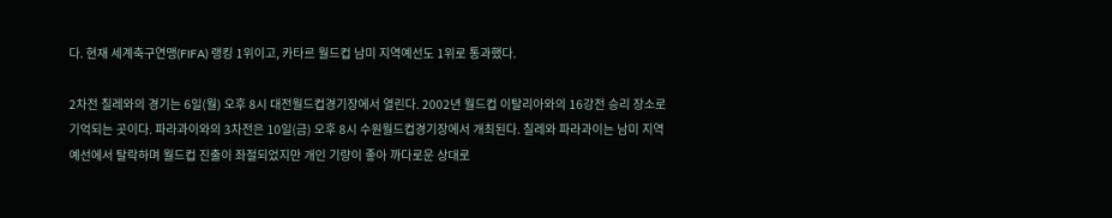다. 현재 세계축구연맹(FIFA) 랭킹 1위이고, 카타르 월드컵 남미 지역예선도 1위로 통과했다.

2차전 칠레와의 경기는 6일(월) 오후 8시 대전월드컵경기장에서 열린다. 2002년 월드컵 이탈리아와의 16강전 승리 장소로 기억되는 곳이다. 파라과이와의 3차전은 10일(금) 오후 8시 수원월드컵경기장에서 개최된다. 칠레와 파라과이는 남미 지역예선에서 탈락하며 월드컵 진출이 좌절되었지만 개인 기량이 좋아 까다로운 상대로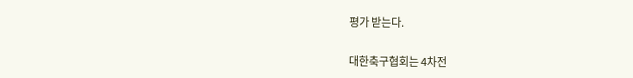평가 받는다.

대한축구협회는 4차전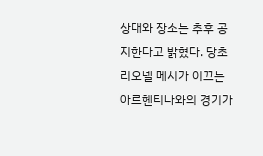상대와 장소는 추후 공지한다고 밝혔다. 당초 리오넬 메시가 이끄는 아르헨티나와의 경기가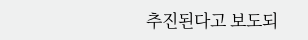추진된다고 보도되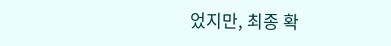었지만, 최종 확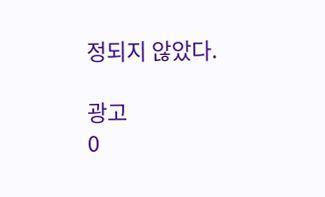정되지 않았다.

광고
0